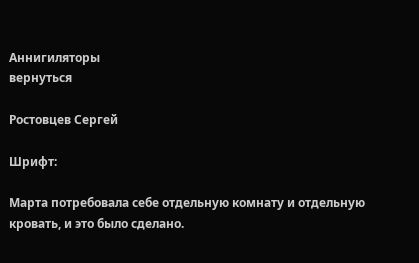Аннигиляторы
вернуться

Ростовцев Сергей

Шрифт:

Марта потребовала себе отдельную комнату и отдельную кровать, и это было сделано.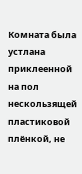Комната была устлана приклеенной на пол нескользящей пластиковой плёнкой, не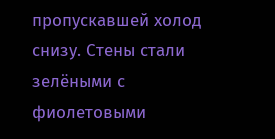пропускавшей холод снизу. Стены стали зелёными с фиолетовыми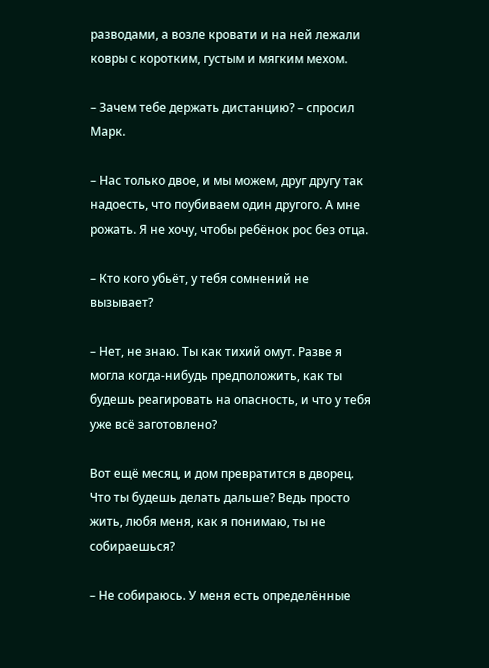разводами, а возле кровати и на ней лежали ковры с коротким, густым и мягким мехом.

– Зачем тебе держать дистанцию? – спросил Марк.

– Нас только двое, и мы можем, друг другу так надоесть, что поубиваем один другого. А мне рожать. Я не хочу, чтобы ребёнок рос без отца.

– Кто кого убьёт, у тебя сомнений не вызывает?

– Нет, не знаю. Ты как тихий омут. Разве я могла когда-нибудь предположить, как ты будешь реагировать на опасность, и что у тебя уже всё заготовлено?

Вот ещё месяц, и дом превратится в дворец. Что ты будешь делать дальше? Ведь просто жить, любя меня, как я понимаю, ты не собираешься?

– Не собираюсь. У меня есть определённые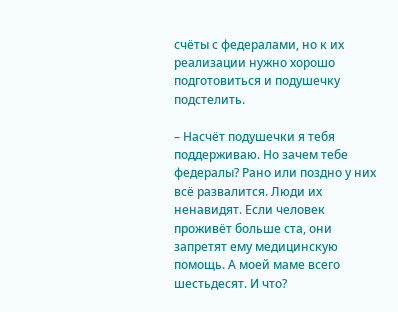счёты с федералами, но к их реализации нужно хорошо подготовиться и подушечку подстелить.

– Насчёт подушечки я тебя поддерживаю. Но зачем тебе федералы? Рано или поздно у них всё развалится. Люди их ненавидят. Если человек проживёт больше ста, они запретят ему медицинскую помощь. А моей маме всего шестьдесят. И что?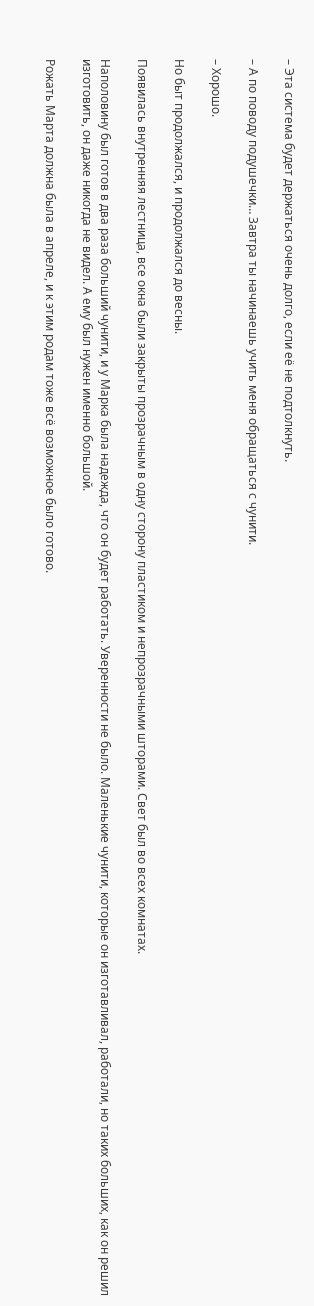– Эта система будет держаться очень долго, если её не подтолкнуть.

– А по поводу подушечки… Завтра ты начинаешь учить меня обращаться с чунити.

– Хорошо.

Но быт продолжался, и продолжался до весны.

Появилась внутренняя лестница, все окна были закрыты прозрачным в одну сторону пластиком и непрозрачными шторами. Свет был во всех комнатах.

Наполовину был готов в два раза больший чунити, и у Марка была надежда, что он будет работать. Уверенности не было. Маленькие чунити, которые он изготавливал, работали, но таких больших, как он решил изготовить, он даже никогда не видел. А ему был нужен именно большой.

Рожать Марта должна была в апреле, и к этим родам тоже всё возможное было готово.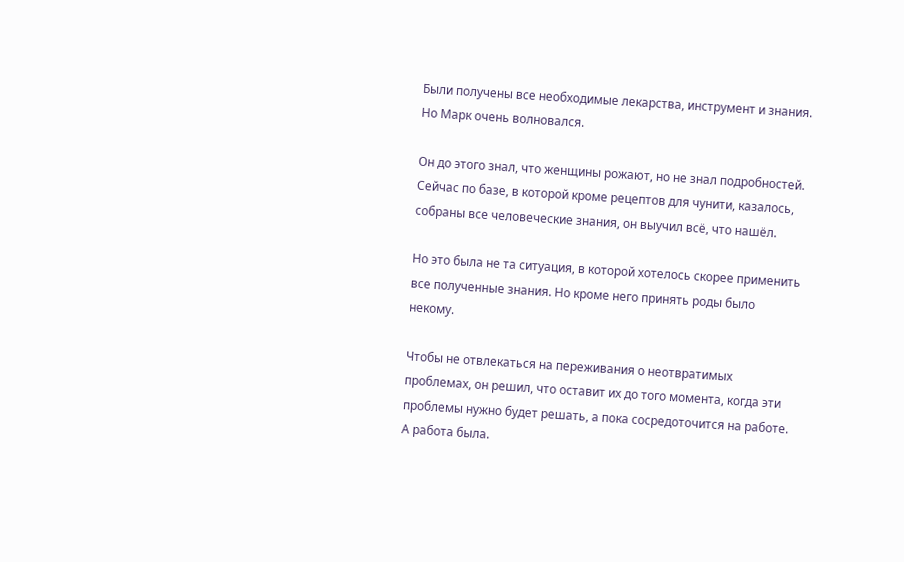Были получены все необходимые лекарства, инструмент и знания. Но Марк очень волновался.

Он до этого знал, что женщины рожают, но не знал подробностей. Сейчас по базе, в которой кроме рецептов для чунити, казалось, собраны все человеческие знания, он выучил всё, что нашёл.

Но это была не та ситуация, в которой хотелось скорее применить все полученные знания. Но кроме него принять роды было некому.

Чтобы не отвлекаться на переживания о неотвратимых проблемах, он решил, что оставит их до того момента, когда эти проблемы нужно будет решать, а пока сосредоточится на работе. А работа была.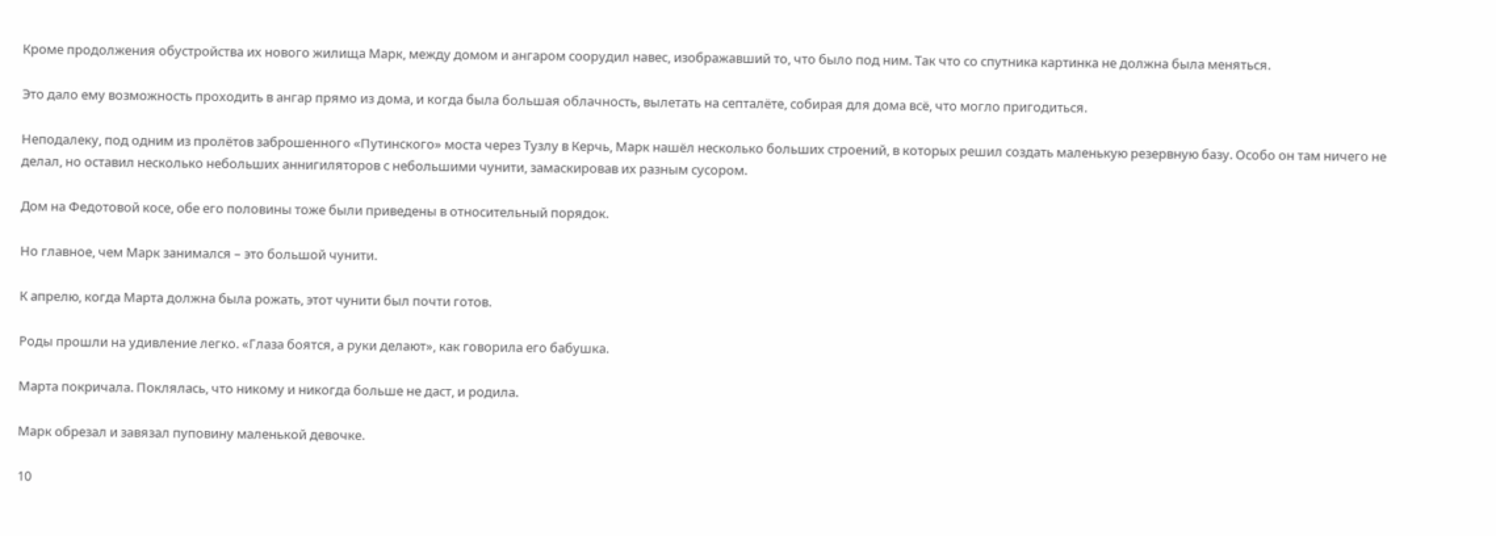Кроме продолжения обустройства их нового жилища Марк, между домом и ангаром соорудил навес, изображавший то, что было под ним. Так что со спутника картинка не должна была меняться.

Это дало ему возможность проходить в ангар прямо из дома, и когда была большая облачность, вылетать на септалёте, собирая для дома всё, что могло пригодиться.

Неподалеку, под одним из пролётов заброшенного «Путинского» моста через Тузлу в Керчь, Марк нашёл несколько больших строений, в которых решил создать маленькую резервную базу. Особо он там ничего не делал, но оставил несколько небольших аннигиляторов с небольшими чунити, замаскировав их разным сусором.

Дом на Федотовой косе, обе его половины тоже были приведены в относительный порядок.

Но главное, чем Марк занимался – это большой чунити.

К апрелю, когда Марта должна была рожать, этот чунити был почти готов.

Роды прошли на удивление легко. «Глаза боятся, а руки делают», как говорила его бабушка.

Марта покричала. Поклялась, что никому и никогда больше не даст, и родила.

Марк обрезал и завязал пуповину маленькой девочке.

10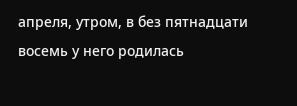апреля, утром, в без пятнадцати восемь у него родилась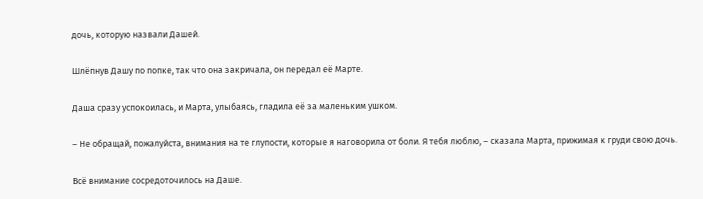дочь, которую назвали Дашей.

Шлёпнув Дашу по попке, так что она закричала, он передал её Марте.

Даша сразу успокоилась, и Марта, улыбаясь, гладила её за маленьким ушком.

– Не обращай, пожалуйста, внимания на те глупости, которые я наговорила от боли. Я тебя люблю, – сказала Марта, прижимая к груди свою дочь.

Всё внимание сосредоточилось на Даше.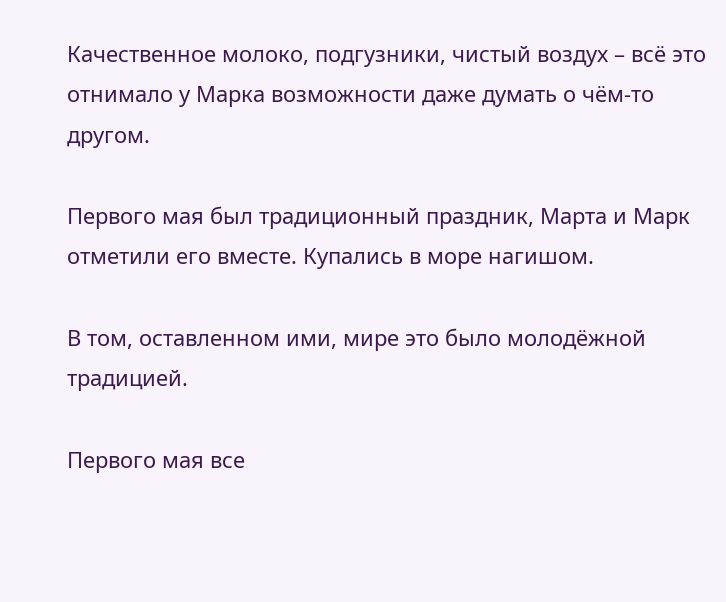Качественное молоко, подгузники, чистый воздух – всё это отнимало у Марка возможности даже думать о чём-то другом.

Первого мая был традиционный праздник, Марта и Марк отметили его вместе. Купались в море нагишом.

В том, оставленном ими, мире это было молодёжной традицией.

Первого мая все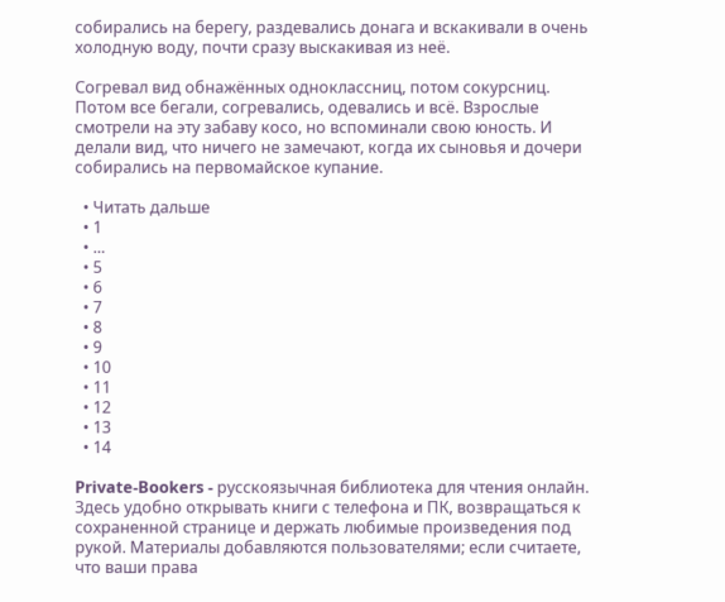собирались на берегу, раздевались донага и вскакивали в очень холодную воду, почти сразу выскакивая из неё.

Согревал вид обнажённых одноклассниц, потом сокурсниц. Потом все бегали, согревались, одевались и всё. Взрослые смотрели на эту забаву косо, но вспоминали свою юность. И делали вид, что ничего не замечают, когда их сыновья и дочери собирались на первомайское купание.

  • Читать дальше
  • 1
  • ...
  • 5
  • 6
  • 7
  • 8
  • 9
  • 10
  • 11
  • 12
  • 13
  • 14

Private-Bookers - русскоязычная библиотека для чтения онлайн. Здесь удобно открывать книги с телефона и ПК, возвращаться к сохраненной странице и держать любимые произведения под рукой. Материалы добавляются пользователями; если считаете, что ваши права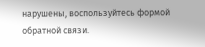нарушены, воспользуйтесь формой обратной связи.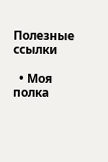Полезные ссылки

  • Моя полка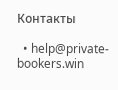Контакты

  • help@private-bookers.win